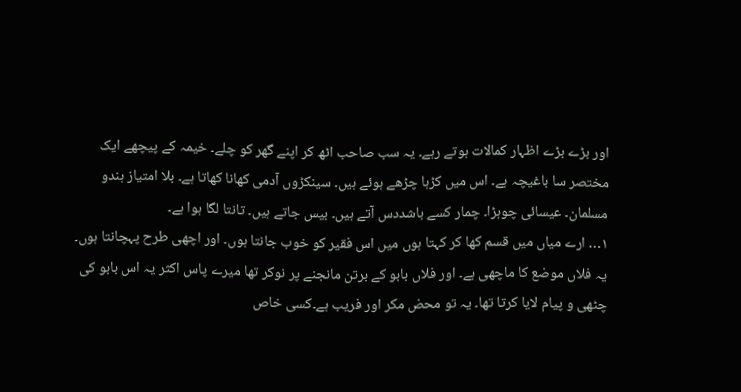اور بڑے بڑے اظہار کمالات ہوتے رہے۔ یہ سب صاحب اٹھ کر اپنے گھر کو چلے۔ خیمہ کے پیچھے ایک مختصر سا باغیچہ ہے۔ اس میں کڑہا چڑھے ہوئے ہیں۔ سینکڑوں آدمی کھانا کھاتا ہے۔ بلا امتیاز ہندو مسلمان۔ عیسائی چوہڑا۔ چمار کسے باشددس آتے ہیں۔ بیس جاتے ہیں۔ تانتا لگا ہوا ہے۔
۱… ارے میاں میں قسم کھا کر کہتا ہوں میں اس فقیر کو خوب جانتا ہوں۔ اور اچھی طرح پہچانتا ہوں۔ یہ فلاں موضع کا ماچھی ہے۔ اور فلاں بابو کے برتن مانجنے پر نوکر تھا میرے پاس اکثر یہ اس بابو کی چٹھی و پیام لایا کرتا تھا۔ یہ تو محض مکر اور فریب ہے۔کسی خاص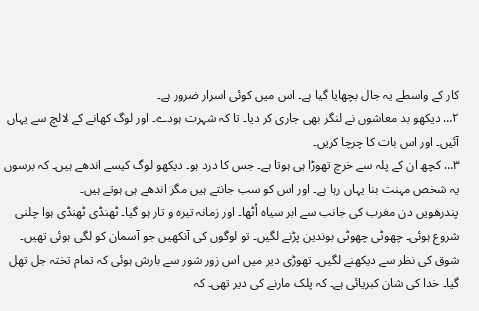کار کے واسطے یہ جال بچھایا گیا ہے۔ اس میں کوئی اسرار ضرور ہے۔
۲… دیکھو بد معاشوں نے لنگر بھی جاری کر دیا۔ تا کہ شہرت ہودے۔ اور لوگ کھانے کے لالچ سے یہاں آئیں۔ اور اس بات کا چرچا کریں۔
۳… کچھ ان کے پلہ سے خرچ تھوڑا ہی ہوتا ہے۔ جس کا درد ہو۔ دیکھو لوگ کیسے اندھے ہیں۔ کہ برسوں یہ شخص مہنت بنا یہاں رہا ہے۔ اور اس کو سب جانتے ہیں مگر اندھے ہی ہوتے ہیں۔
پندرھویں دن مغرب کی جانب سے ابر سیاہ اُٹھا۔ اور زمانہ تیرہ و تار ہو گیا۔ ٹھنڈی ٹھنڈی ہوا چلنی شروع ہوئی۔ چھوٹی چھوٹی بوندین پڑنے لگیں۔ تو لوگوں کی آنکھیں جو آسمان کو لگی ہوئی تھیں۔ شوق کی نظر سے دیکھنے لگیں۔ تھوڑی دیر میں اس زور شور سے بارش ہوئی کہ تمام تختہ جل تھل گیا۔ خدا کی شان کبریائی ہے۔ کہ پلک مارنے کی دیر تھی۔ کہ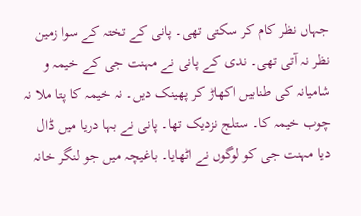جہاں نظر کام کر سکتی تھی۔ پانی کے تختہ کے سوا زمین نظر نہ آتی تھی۔ ندی کے پانی نے مہنت جی کے خیمہ و شامیانہ کی طنابیں اکھاڑ کر پھینک دیں۔ نہ خیمہ کا پتا ملا نہ چوب خیمہ کا۔ ستلج نزدیک تھا۔ پانی نے بہا دریا میں ڈال دیا مہنت جی کو لوگوں نے اٹھایا۔ باغیچہ میں جو لنگر خانہ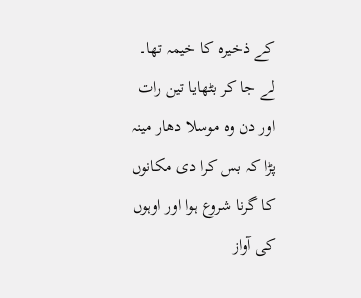کے ذخیرہ کا خیمہ تھا۔ لے جا کر بٹھایا تین رات اور دن وہ موسلا دھار مینہ پڑا کہ بس کرا دی مکانوں کا گرنا شروع ہوا اور اوہوں کی آواز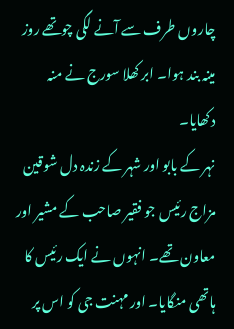چاروں طرف سے آنے لگی چوتھے روز مینہ بند ہوا۔ ابر کھلا سورج نے منہ دکھایا۔
نہر کے بابو اور شہر کے زندہ دل شوقین مزاج رئیس جو فقیر صاحب کے مشیر اور معاون تھے۔ انہوں نے ایک رئیس کا ہاتھی منگایا۔ اور مہنت جی کو اس پر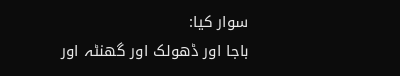سوار کیا:
باجا اور ڈھولک اور گھنٹہ اور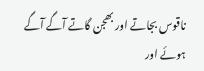ناقوس بجاتے اور بھجن گاتے آگے آگے ہوئے اور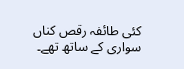کئی طائفہ رقص کناں سواری کے ساتھ تھے۔